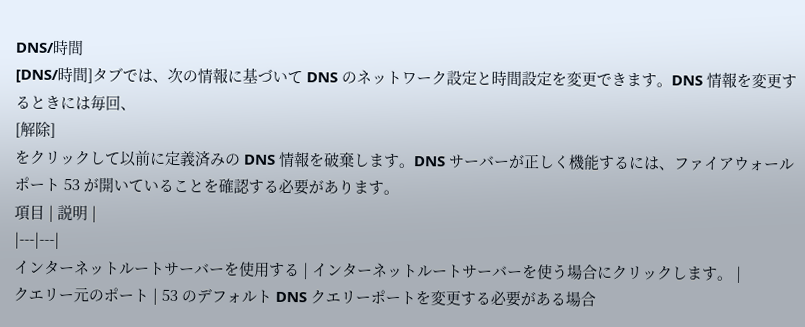DNS/時間
[DNS/時間]タブでは、次の情報に基づいて DNS のネットワーク設定と時間設定を変更できます。DNS 情報を変更するときには毎回、
[解除]
をクリックして以前に定義済みの DNS 情報を破棄します。DNS サーバーが正しく機能するには、ファイアウォールポート 53 が開いていることを確認する必要があります。
項目 | 説明 |
|---|---|
インターネットルートサーバーを使用する | インターネットルートサーバーを使う場合にクリックします。 |
クエリー元のポート | 53 のデフォルト DNS クエリーポートを変更する必要がある場合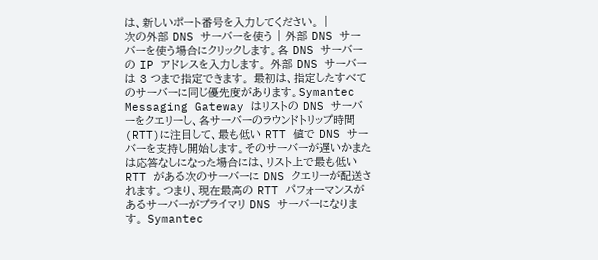は、新しいポート番号を入力してください。 |
次の外部 DNS サーバーを使う | 外部 DNS サーバーを使う場合にクリックします。各 DNS サーバーの IP アドレスを入力します。 外部 DNS サーバーは 3 つまで指定できます。 最初は、指定したすべてのサーバーに同じ優先度があります。Symantec Messaging Gateway はリストの DNS サーバーをクエリーし、各サーバーのラウンドトリップ時間(RTT)に注目して、最も低い RTT 値で DNS サーバーを支持し開始します。そのサーバーが遅いかまたは応答なしになった場合には、リスト上で最も低い RTT がある次のサーバーに DNS クエリーが配送されます。つまり、現在最高の RTT パフォーマンスがあるサーバーがプライマリ DNS サーバーになります。 Symantec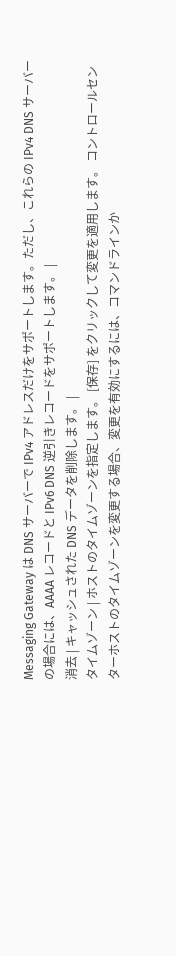Messaging Gateway は DNS サーバーで IPv4 アドレスだけをサポートします。ただし、これらの IPv4 DNS サーバーの場合には、AAAA レコードと IPv6 DNS 逆引きレコードをサポートします。 |
消去 | キャッシュされた DNS データを削除します。 |
タイムゾーン | ホストのタイムゾーンを指定します。 [保存] をクリックして変更を適用します。 コントロールセンターホストのタイムゾーンを変更する場合、変更を有効にするには、コマンドラインか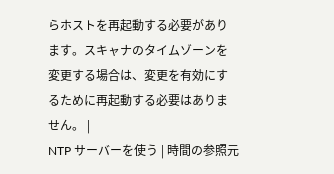らホストを再起動する必要があります。スキャナのタイムゾーンを変更する場合は、変更を有効にするために再起動する必要はありません。 |
NTP サーバーを使う | 時間の参照元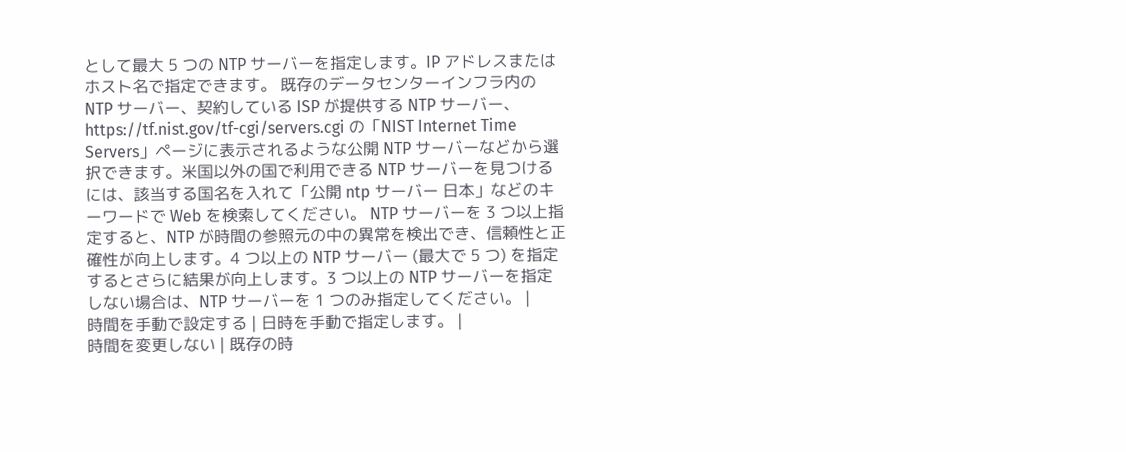として最大 5 つの NTP サーバーを指定します。IP アドレスまたはホスト名で指定できます。 既存のデータセンターインフラ内の NTP サーバー、契約している ISP が提供する NTP サーバー、https://tf.nist.gov/tf-cgi/servers.cgi の「NIST Internet Time Servers」ページに表示されるような公開 NTP サーバーなどから選択できます。米国以外の国で利用できる NTP サーバーを見つけるには、該当する国名を入れて「公開 ntp サーバー 日本」などのキーワードで Web を検索してください。 NTP サーバーを 3 つ以上指定すると、NTP が時間の参照元の中の異常を検出でき、信頼性と正確性が向上します。4 つ以上の NTP サーバー (最大で 5 つ) を指定するとさらに結果が向上します。3 つ以上の NTP サーバーを指定しない場合は、NTP サーバーを 1 つのみ指定してください。 |
時間を手動で設定する | 日時を手動で指定します。 |
時間を変更しない | 既存の時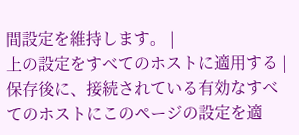間設定を維持します。 |
上の設定をすべてのホストに適用する | 保存後に、接続されている有効なすべてのホストにこのページの設定を適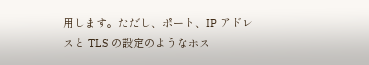用します。ただし、ポート、IP アドレスと TLS の設定のようなホス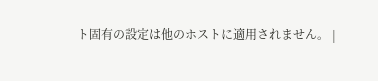ト固有の設定は他のホストに適用されません。 |